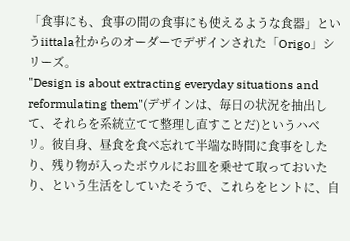「食事にも、食事の間の食事にも使えるような食器」というiittala社からのオーダーでデザインされた「Origo」シリーズ。
"Design is about extracting everyday situations and reformulating them"(デザインは、毎日の状況を抽出して、それらを系統立てて整理し直すことだ)というハベリ。彼自身、昼食を食べ忘れて半端な時間に食事をしたり、残り物が入ったボウルにお皿を乗せて取っておいたり、という生活をしていたそうで、これらをヒントに、自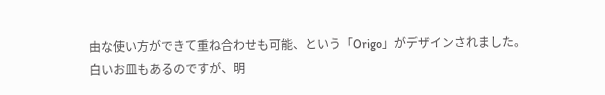由な使い方ができて重ね合わせも可能、という「Origo」がデザインされました。
白いお皿もあるのですが、明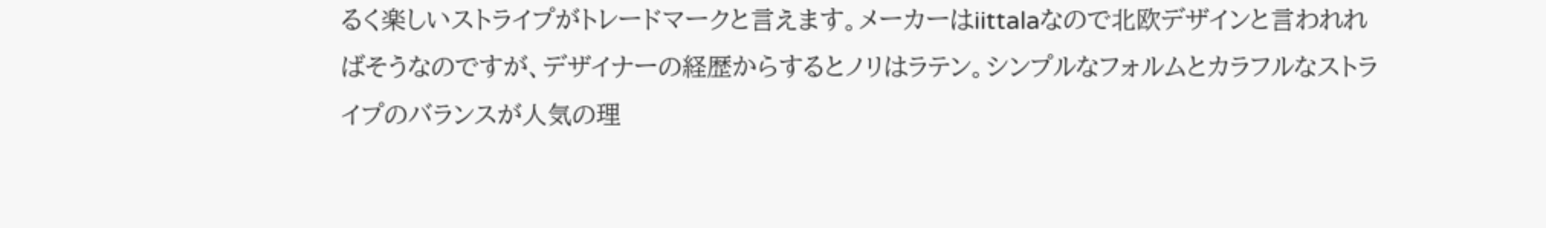るく楽しいストライプがトレードマークと言えます。メーカーはiittalaなので北欧デザインと言われればそうなのですが、デザイナーの経歴からするとノリはラテン。シンプルなフォルムとカラフルなストライプのバランスが人気の理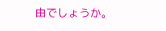由でしょうか。